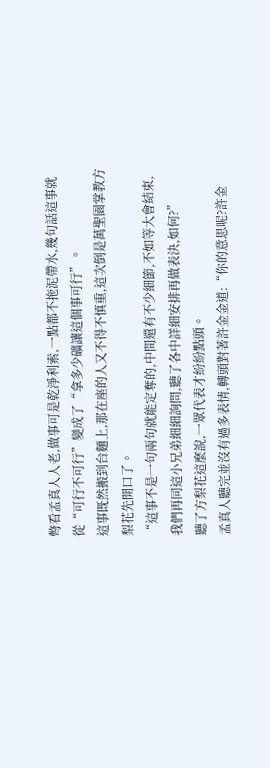彆看孟真人人老,做事可是乾淨利索,一點都不拖泥帶水,幾句話這事就從“可行不可行”變成了“拿多少礦讓這個事可行”。
這事既然搬到台麵上,那在座的人又不得不慎重,這次倒是萬聖園掌教方梨花先開口了。
“這事不是一句兩句就能定奪的,中間還有不少細節,不如等大會結束,我們再同這小兄弟細細詢問,聽了各中詳細安排再做表決,如何?”
聽了方梨花這麼說,一眾代表才紛紛點頭。
孟真人聽完並沒有過多表情,轉頭對著許金金道:“你的意思呢?許金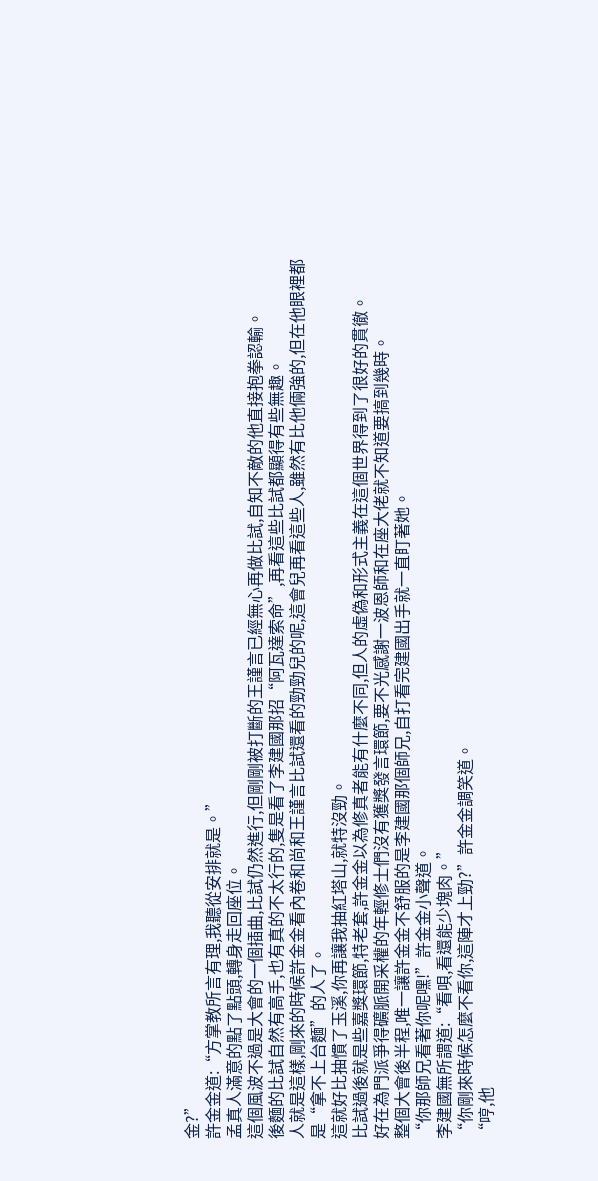金?”
許金金道:“方掌教所言有理,我聽從安排就是。”
孟真人滿意的點了點頭,轉身走回座位。
這個風波不過是大會的一個插曲,比試仍然進行,但剛剛被打斷的王謹言已經無心再做比試,自知不敵的他直接抱拳認輸。
後麵的比試自然有高手,也有真的不太行的,隻是看了李建國那招“阿瓦達索命”,再看這些比試都顯得有些無趣。
人就是這樣,剛來的時候許金金看內卷和尚和王謹言比試還看的勁勁兒的呢,這會兒再看這些人,雖然有比他倆強的,但在他眼裡都是“拿不上台麵”的人了。
這就好比抽慣了玉溪,你再讓我抽紅塔山,就特沒勁。
比試過後就是些嘉獎環節,特老套,許金金以為修真者能有什麼不同,但人的虛偽和形式主義在這個世界得到了很好的貫徹。
好在為門派爭得礦脈開采權的年輕修士們沒有獲獎發言環節,要不光感謝一波恩師和在座大佬就不知道要搞到幾時。
整個大會後半程,唯一讓許金金不舒服的是李建國那個師兄,自打看完建國出手就一直盯著她。
“你那師兄看著你呢嘿!”許金金小聲道。
李建國無所謂道:“看唄,看還能少塊肉。”
“你剛來時候怎麼不看你,這陣才上勁?”許金金調笑道。
“哼,他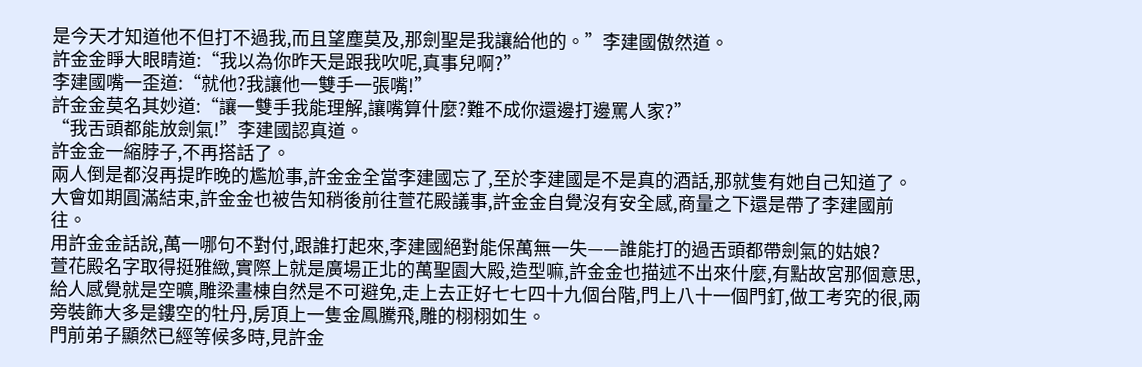是今天才知道他不但打不過我,而且望塵莫及,那劍聖是我讓給他的。”李建國傲然道。
許金金睜大眼睛道:“我以為你昨天是跟我吹呢,真事兒啊?”
李建國嘴一歪道:“就他?我讓他一雙手一張嘴!”
許金金莫名其妙道:“讓一雙手我能理解,讓嘴算什麼?難不成你還邊打邊罵人家?”
“我舌頭都能放劍氣!”李建國認真道。
許金金一縮脖子,不再搭話了。
兩人倒是都沒再提昨晚的尷尬事,許金金全當李建國忘了,至於李建國是不是真的酒話,那就隻有她自己知道了。
大會如期圓滿結束,許金金也被告知稍後前往萱花殿議事,許金金自覺沒有安全感,商量之下還是帶了李建國前往。
用許金金話說,萬一哪句不對付,跟誰打起來,李建國絕對能保萬無一失——誰能打的過舌頭都帶劍氣的姑娘?
萱花殿名字取得挺雅緻,實際上就是廣場正北的萬聖園大殿,造型嘛,許金金也描述不出來什麼,有點故宮那個意思,給人感覺就是空曠,雕梁畫棟自然是不可避免,走上去正好七七四十九個台階,門上八十一個門釘,做工考究的很,兩旁裝飾大多是鏤空的牡丹,房頂上一隻金鳳騰飛,雕的栩栩如生。
門前弟子顯然已經等候多時,見許金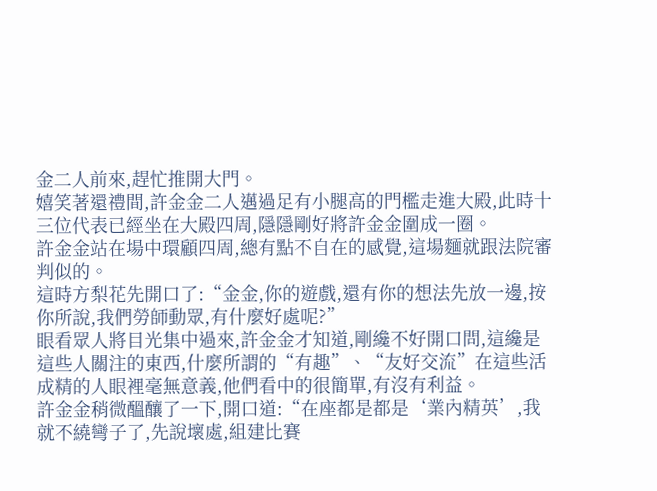金二人前來,趕忙推開大門。
嬉笑著還禮間,許金金二人邁過足有小腿高的門檻走進大殿,此時十三位代表已經坐在大殿四周,隱隱剛好將許金金圍成一圈。
許金金站在場中環顧四周,總有點不自在的感覺,這場麵就跟法院審判似的。
這時方梨花先開口了:“金金,你的遊戲,還有你的想法先放一邊,按你所說,我們勞師動眾,有什麼好處呢?”
眼看眾人將目光集中過來,許金金才知道,剛纔不好開口問,這纔是這些人關注的東西,什麼所謂的“有趣”、“友好交流”在這些活成精的人眼裡毫無意義,他們看中的很簡單,有沒有利益。
許金金稍微醞釀了一下,開口道:“在座都是都是‘業內精英’,我就不繞彎子了,先說壞處,組建比賽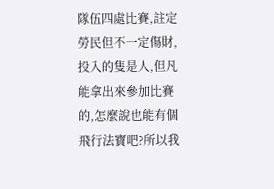隊伍四處比賽,註定勞民但不一定傷財,投入的隻是人,但凡能拿出來參加比賽的,怎麼說也能有個飛行法寶吧?所以我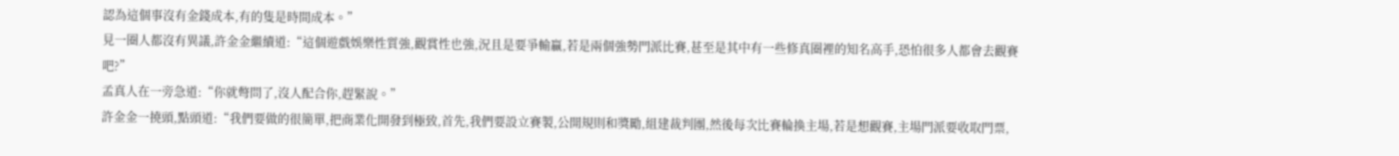認為這個事沒有金錢成本,有的隻是時間成本。”
見一圈人都沒有異議,許金金繼續道:“這個遊戲娛樂性質強,觀賞性也強,況且是要爭輸贏,若是兩個強勢門派比賽,甚至是其中有一些修真圈裡的知名高手,恐怕很多人都會去觀賽吧?”
孟真人在一旁急道:“你就彆問了,沒人配合你,趕緊說。”
許金金一撓頭,點頭道:“我們要做的很簡單,把商業化開發到極致,首先,我們要設立賽製,公開規則和獎勵,組建裁判團,然後每次比賽輪換主場,若是想觀賽,主場門派要收取門票,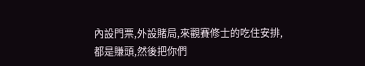內設門票,外設賭局,來觀賽修士的吃住安排,都是賺頭,然後把你們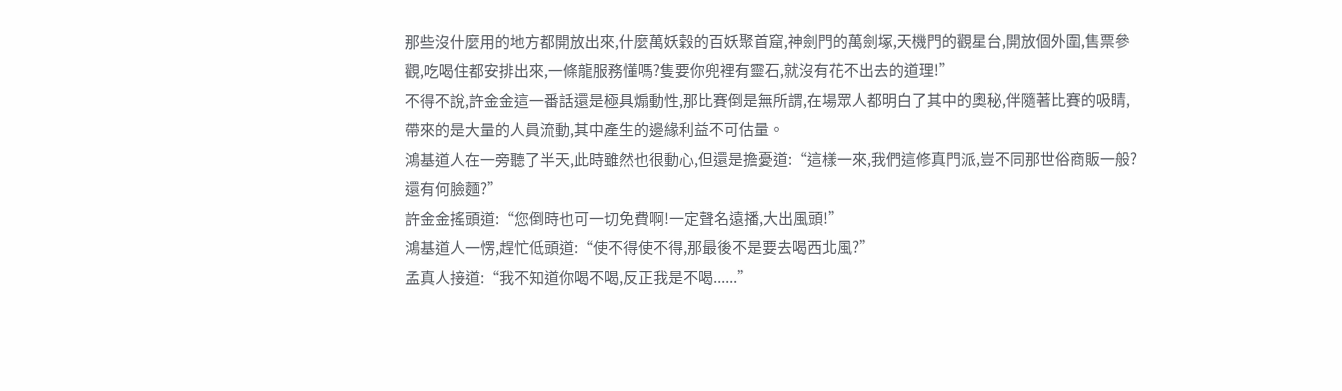那些沒什麼用的地方都開放出來,什麼萬妖穀的百妖聚首窟,神劍門的萬劍塚,天機門的觀星台,開放個外圍,售票參觀,吃喝住都安排出來,一條龍服務懂嗎?隻要你兜裡有靈石,就沒有花不出去的道理!”
不得不說,許金金這一番話還是極具煽動性,那比賽倒是無所謂,在場眾人都明白了其中的奧秘,伴隨著比賽的吸睛,帶來的是大量的人員流動,其中產生的邊緣利益不可估量。
鴻基道人在一旁聽了半天,此時雖然也很動心,但還是擔憂道:“這樣一來,我們這修真門派,豈不同那世俗商販一般?還有何臉麵?”
許金金搖頭道:“您倒時也可一切免費啊!一定聲名遠播,大出風頭!”
鴻基道人一愣,趕忙低頭道:“使不得使不得,那最後不是要去喝西北風?”
孟真人接道:“我不知道你喝不喝,反正我是不喝......”